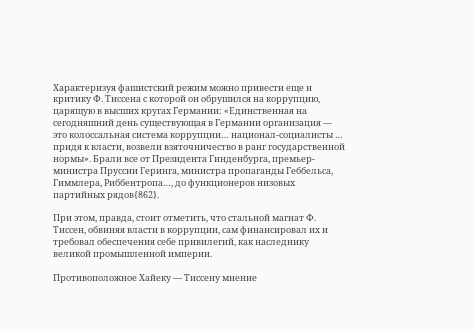Характеризуя фашистский режим можно привести еще и критику Ф. Тиссена с которой он обрушился на коррупцию, царящую в высших кругах Германии: «Единственная на сегодняшний день существующая в Германии организация — это колоссальная система коррупции… национал-социалисты … придя к власти, возвели взяточничество в ранг государственной нормы». Брали все от Президента Гинденбурга, премьер-министра Пруссии Геринга, министра пропаганды Геббельса, Гиммлера, Риббентропа…, до функционеров низовых партийных рядов{862}.

При этом, правда, стоит отметить, что стальной магнат Ф. Тиссен, обвиняя власти в коррупции, сам финансировал их и требовал обеспечения себе привилегий, как наследнику великой промышленной империи.

Противоположное Хайеку — Тиссену мнение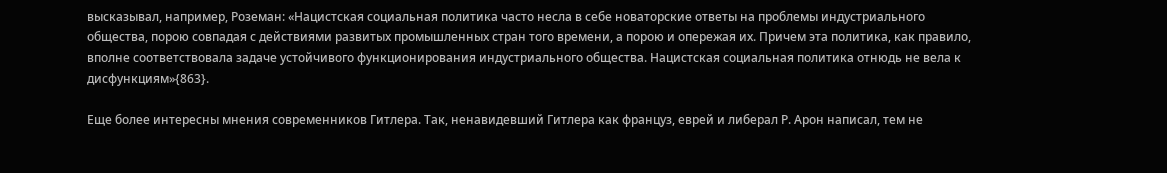высказывал, например, Роземан: «Нацистская социальная политика часто несла в себе новаторские ответы на проблемы индустриального общества, порою совпадая с действиями развитых промышленных стран того времени, а порою и опережая их. Причем эта политика, как правило, вполне соответствовала задаче устойчивого функционирования индустриального общества. Нацистская социальная политика отнюдь не вела к дисфункциям»{863}.

Еще более интересны мнения современников Гитлера. Так, ненавидевший Гитлера как француз, еврей и либерал Р. Арон написал, тем не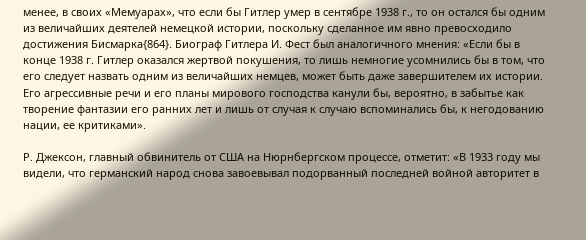менее, в своих «Мемуарах», что если бы Гитлер умер в сентябре 1938 г., то он остался бы одним из величайших деятелей немецкой истории, поскольку сделанное им явно превосходило достижения Бисмарка{864}. Биограф Гитлера И. Фест был аналогичного мнения: «Если бы в конце 1938 г. Гитлер оказался жертвой покушения, то лишь немногие усомнились бы в том, что его следует назвать одним из величайших немцев, может быть даже завершителем их истории. Его агрессивные речи и его планы мирового господства канули бы, вероятно, в забытье как творение фантазии его ранних лет и лишь от случая к случаю вспоминались бы, к негодованию нации, ее критиками».

Р. Джексон, главный обвинитель от США на Нюрнбергском процессе, отметит: «В 1933 году мы видели, что германский народ снова завоевывал подорванный последней войной авторитет в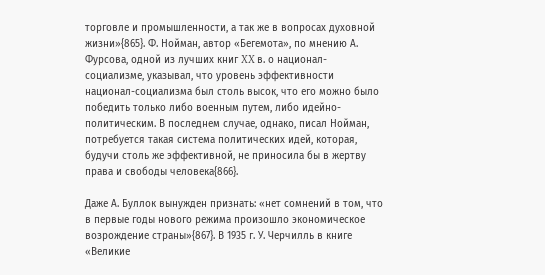торговле и промышленности, а так же в вопросах духовной жизни»{865}. Ф. Нойман, автор «Бегемота», по мнению А. Фурсова, одной из лучших книг XX в. о национал-социализме, указывал, что уровень эффективности национал-социализма был столь высок, что его можно было победить только либо военным путем, либо идейно-политическим. В последнем случае, однако, писал Нойман, потребуется такая система политических идей, которая, будучи столь же эффективной, не приносила бы в жертву права и свободы человека{866}.

Даже А. Буллок вынужден признать: «нет сомнений в том, что в первые годы нового режима произошло экономическое возрождение страны»{867}. В 1935 г. У. Черчилль в книге «Великие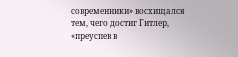современники» восхищался тем, чего достиг Гитлер, «преуспев в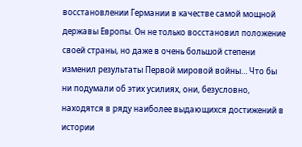восстановлении Германии в качестве самой мощной державы Европы. Он не только восстановил положение своей страны, но даже в очень большой степени изменил результаты Первой мировой войны… Что бы ни подумали об этих усилиях, они, безусловно, находятся в ряду наиболее выдающихся достижений в истории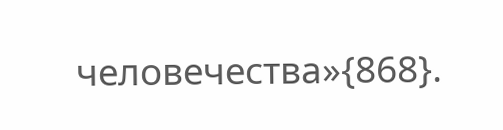человечества»{868}.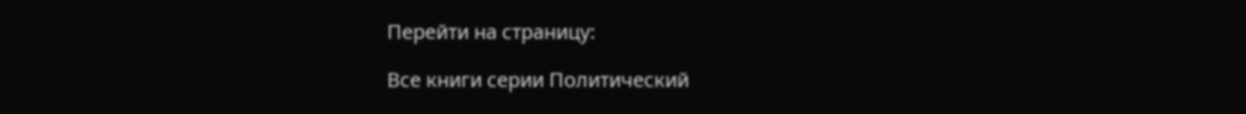Перейти на страницу:

Все книги серии Политический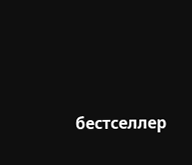бестселлер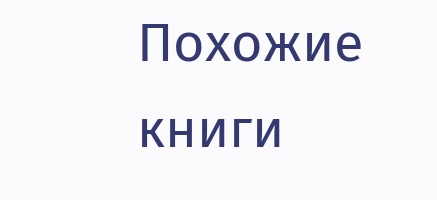Похожие книги